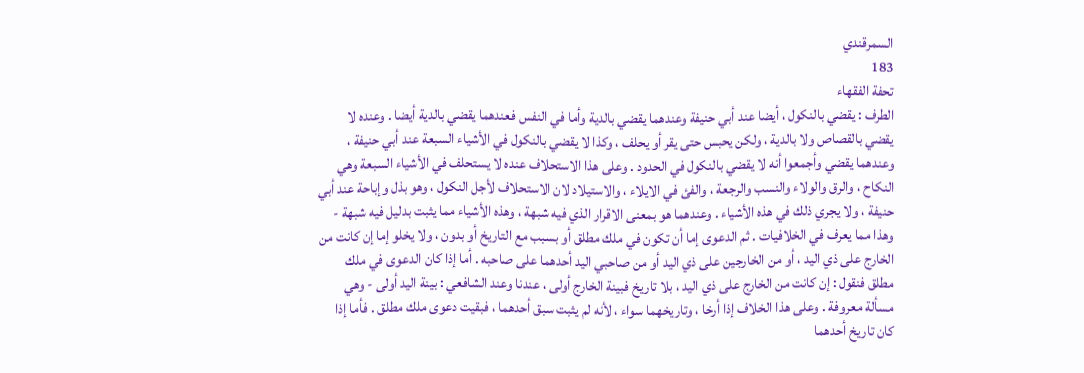السمرقندي
183
تحفة الفقهاء
الطرف : يقضي بالنكول ، أيضا عند أبي حنيفة وعندهما يقضي بالدية وأما في النفس فعندهما يقضي بالدية أيضا . وعنده لا يقضي بالقصاص ولا بالدية ، ولكن يحبس حتى يقر أو يحلف ، وكذا لا يقضي بالنكول في الأشياء السبعة عند أبي حنيفة ، وعندهما يقضي وأجمعوا أنه لا يقضي بالنكول في الحدود . وعلى هذا الاستحلاف عنده لا يستحلف في الأشياء السبعة وهي النكاح ، والرق والولاء والنسب والرجعة ، والفئ في الايلاء ، والاستيلاد لان الاستحلاف لأجل النكول ، وهو بذل وإباحة عند أبي حنيفة ، ولا يجري ذلك في هذه الأشياء . وعندهما هو بمعنى الاقرار الذي فيه شبهة ، وهذه الأشياء مما يثبت بدليل فيه شبهة - وهذا مما يعرف في الخلافيات . ثم الدعوى إما أن تكون في ملك مطلق أو بسبب مع التاريخ أو بدون ، ولا يخلو إما إن كانت من الخارج على ذي اليد ، أو من الخارجين على ذي اليد أو من صاحبي اليد أحدهما على صاحبه . أما إذا كان الدعوى في ملك مطلق فنقول : إن كانت من الخارج على ذي اليد ، بلا تاريخ فبينة الخارج أولى ، عندنا وعند الشافعي : بينة اليد أولى - وهي مسألة معروفة . وعلى هذا الخلاف إذا أرخا ، وتاريخهما سواء ، لأنه لم يثبت سبق أحدهما ، فبقيت دعوى ملك مطلق . فأما إذا كان تاريخ أحدهما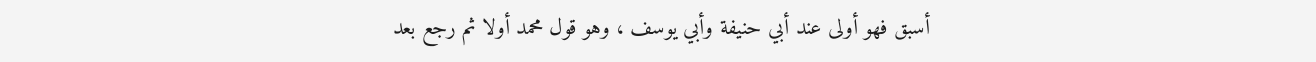أسبق فهو أولى عند أبي حنيفة وأبي يوسف ، وهو قول محمد أولا ثم رجع بعد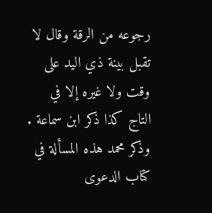رجوعه من الرقة وقال لا تقبل بينة ذي اليد على وقت ولا غيره إلا في التاج كذا ذكر ابن سماعة . وذكر محمد هذه المسألة في كتاب الدعوى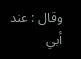وقال : عند أبي